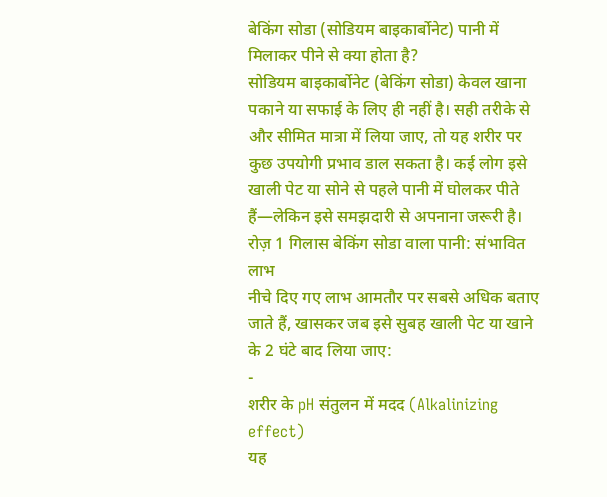बेकिंग सोडा (सोडियम बाइकार्बोनेट) पानी में मिलाकर पीने से क्या होता है?
सोडियम बाइकार्बोनेट (बेकिंग सोडा) केवल खाना पकाने या सफाई के लिए ही नहीं है। सही तरीके से और सीमित मात्रा में लिया जाए, तो यह शरीर पर कुछ उपयोगी प्रभाव डाल सकता है। कई लोग इसे खाली पेट या सोने से पहले पानी में घोलकर पीते हैं—लेकिन इसे समझदारी से अपनाना जरूरी है।
रोज़ 1 गिलास बेकिंग सोडा वाला पानी: संभावित लाभ
नीचे दिए गए लाभ आमतौर पर सबसे अधिक बताए जाते हैं, खासकर जब इसे सुबह खाली पेट या खाने के 2 घंटे बाद लिया जाए:
-
शरीर के pH संतुलन में मदद (Alkalinizing effect)
यह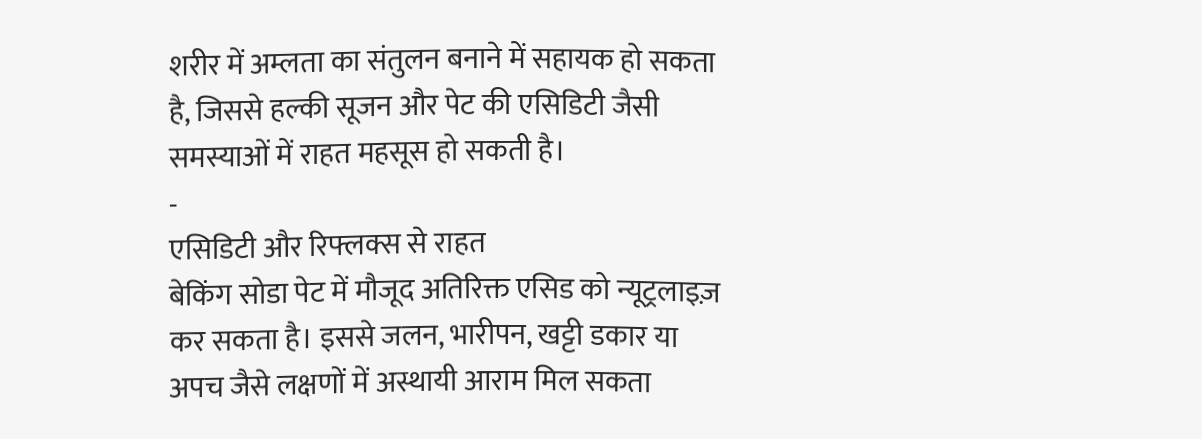शरीर में अम्लता का संतुलन बनाने में सहायक हो सकता है, जिससे हल्की सूजन और पेट की एसिडिटी जैसी समस्याओं में राहत महसूस हो सकती है।
-
एसिडिटी और रिफ्लक्स से राहत
बेकिंग सोडा पेट में मौजूद अतिरिक्त एसिड को न्यूट्रलाइज़ कर सकता है। इससे जलन, भारीपन, खट्टी डकार या अपच जैसे लक्षणों में अस्थायी आराम मिल सकता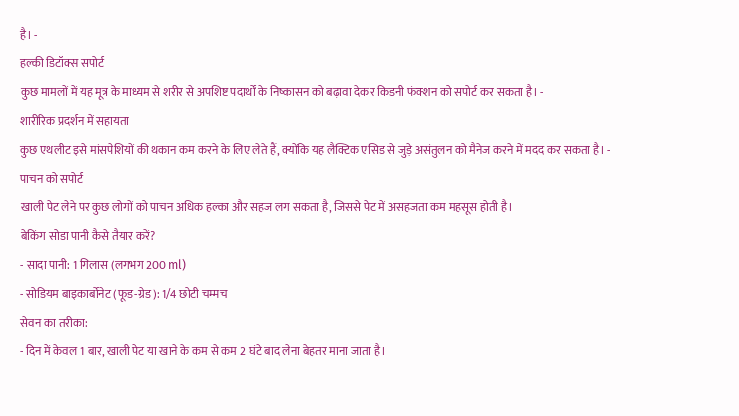है। -
हल्की डिटॉक्स सपोर्ट
कुछ मामलों में यह मूत्र के माध्यम से शरीर से अपशिष्ट पदार्थों के निष्कासन को बढ़ावा देकर किडनी फंक्शन को सपोर्ट कर सकता है। -
शारीरिक प्रदर्शन में सहायता
कुछ एथलीट इसे मांसपेशियों की थकान कम करने के लिए लेते हैं, क्योंकि यह लैक्टिक एसिड से जुड़े असंतुलन को मैनेज करने में मदद कर सकता है। -
पाचन को सपोर्ट
खाली पेट लेने पर कुछ लोगों को पाचन अधिक हल्का और सहज लग सकता है, जिससे पेट में असहजता कम महसूस होती है।
बेकिंग सोडा पानी कैसे तैयार करें?
- सादा पानी: 1 गिलास (लगभग 200 ml)
- सोडियम बाइकार्बोनेट (फूड-ग्रेड): 1/4 छोटी चम्मच
सेवन का तरीका:
- दिन में केवल 1 बार, खाली पेट या खाने के कम से कम 2 घंटे बाद लेना बेहतर माना जाता है।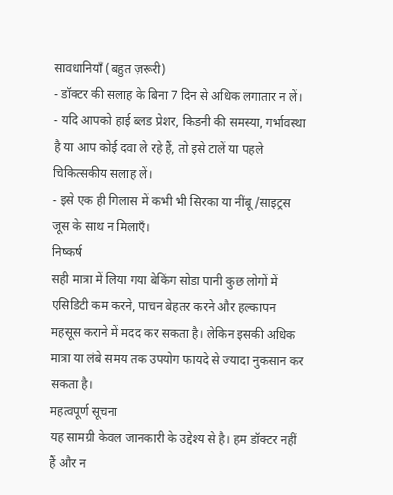सावधानियाँ (बहुत ज़रूरी)
- डॉक्टर की सलाह के बिना 7 दिन से अधिक लगातार न लें।
- यदि आपको हाई ब्लड प्रेशर, किडनी की समस्या, गर्भावस्था है या आप कोई दवा ले रहे हैं, तो इसे टालें या पहले चिकित्सकीय सलाह लें।
- इसे एक ही गिलास में कभी भी सिरका या नींबू/साइट्रस जूस के साथ न मिलाएँ।
निष्कर्ष
सही मात्रा में लिया गया बेकिंग सोडा पानी कुछ लोगों में एसिडिटी कम करने, पाचन बेहतर करने और हल्कापन महसूस कराने में मदद कर सकता है। लेकिन इसकी अधिक मात्रा या लंबे समय तक उपयोग फायदे से ज्यादा नुकसान कर सकता है।
महत्वपूर्ण सूचना
यह सामग्री केवल जानकारी के उद्देश्य से है। हम डॉक्टर नहीं हैं और न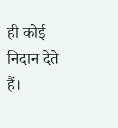ही कोई निदान देते हैं।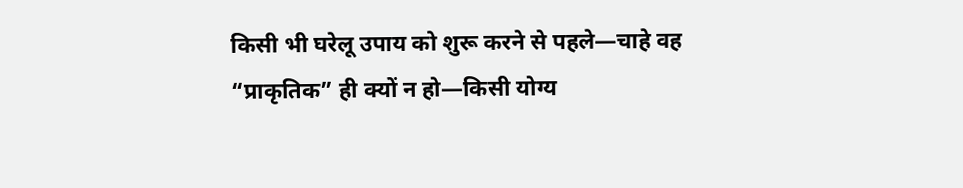किसी भी घरेलू उपाय को शुरू करने से पहले—चाहे वह “प्राकृतिक” ही क्यों न हो—किसी योग्य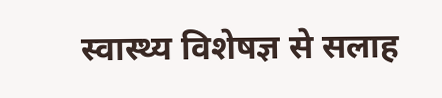स्वास्थ्य विशेषज्ञ से सलाह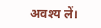अवश्य लें।